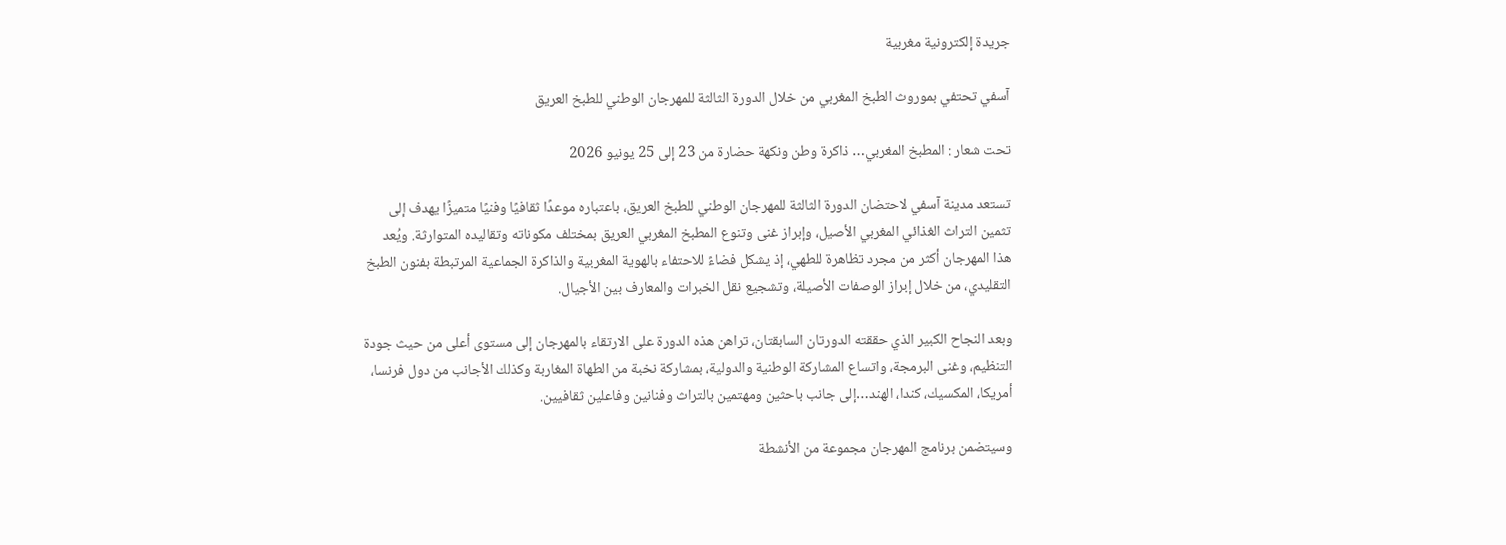جريدة إلكترونية مغربية

آسفي تحتفي بموروث الطبخ المغربي من خلال الدورة الثالثة للمهرجان الوطني للطبخ العريق

تحت شعار : المطبخ المغربي… ذاكرة وطن ونكهة حضارة من 23 إلى 25 يونيو 2026

تستعد مدينة آسفي لاحتضان الدورة الثالثة للمهرجان الوطني للطبخ العريق، باعتباره موعدًا ثقافيًا وفنيًا متميزًا يهدف إلى تثمين التراث الغذائي المغربي الأصيل، وإبراز غنى وتنوع المطبخ المغربي العريق بمختلف مكوناته وتقاليده المتوارثة. ويُعد هذا المهرجان أكثر من مجرد تظاهرة للطهي، إذ يشكل فضاءً للاحتفاء بالهوية المغربية والذاكرة الجماعية المرتبطة بفنون الطبخ التقليدي، من خلال إبراز الوصفات الأصيلة، وتشجيع نقل الخبرات والمعارف بين الأجيال.

وبعد النجاح الكبير الذي حققته الدورتان السابقتان، تراهن هذه الدورة على الارتقاء بالمهرجان إلى مستوى أعلى من حيث جودة التنظيم، وغنى البرمجة، واتساع المشاركة الوطنية والدولية، بمشاركة نخبة من الطهاة المغاربة وكذلك الأجانب من دول فرنسا، أمريكا، المكسيك، كندا، الهند…إلى جانب باحثين ومهتمين بالتراث وفنانين وفاعلين ثقافيين.

وسيتضمن برنامج المهرجان مجموعة من الأنشطة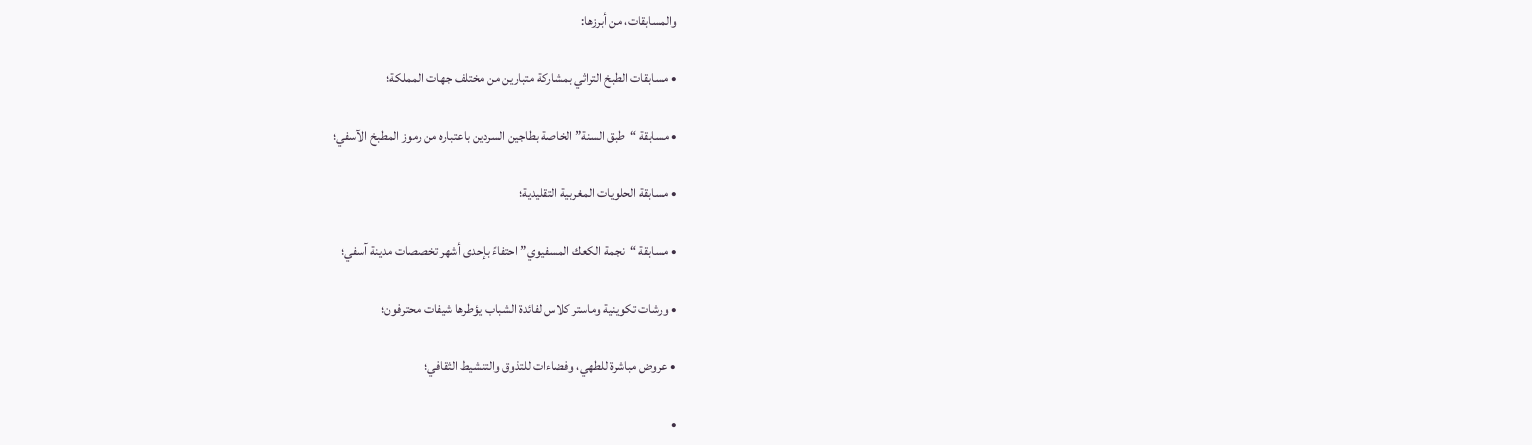والمسابقات، من أبرزها:

• مسابقات الطبخ التراثي بمشاركة متبارين من مختلف جهات المملكة؛

• مسابقة “طبق السنة” الخاصة بطاجين السردين باعتباره من رموز المطبخ الآسفي؛

• مسابقة الحلويات المغربية التقليدية؛

• مسابقة “نجمة الكعك المسفيوي” احتفاءً بإحدى أشهر تخصصات مدينة آسفي؛

• ورشات تكوينية وماستر كلاس لفائدة الشباب يؤطرها شيفات محترفون؛

• عروض مباشرة للطهي، وفضاءات للتذوق والتنشيط الثقافي؛

•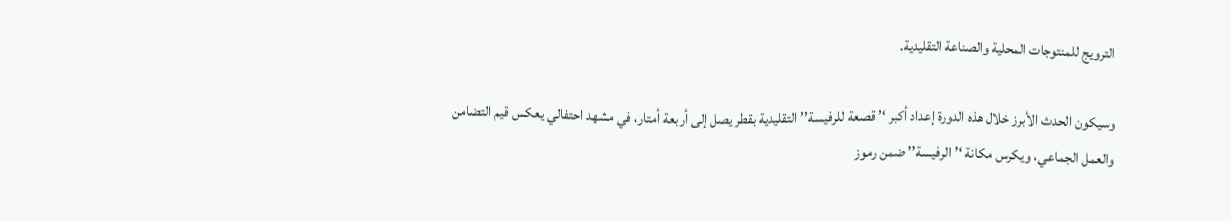الترويج للمنتوجات المحلية والصناعة التقليدية.

وسيكون الحدث الأبرز خلال هذه الدورة إعداد أكبر ‘’ قصعة للرفيسة’’ التقليدية بقطر يصل إلى أربعة أمتار، في مشهد احتفالي يعكس قيم التضامن والعمل الجماعي، ويكرس مكانة ‘’ الرفيسة’’ ضمن رموز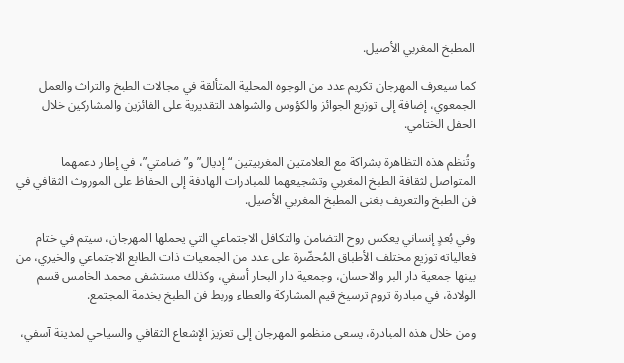المطبخ المغربي الأصيل.

كما سيعرف المهرجان تكريم عدد من الوجوه المحلية المتألقة في مجالات الطبخ والتراث والعمل الجمعوي، إضافة إلى توزيع الجوائز والكؤوس والشواهد التقديرية على الفائزين والمشاركين خلال الحفل الختامي.

وتُنظم هذه التظاهرة بشراكة مع العلامتين المغربيتين “إديال” و”ضامتي”، في إطار دعمهما المتواصل لثقافة الطبخ المغربي وتشجيعهما للمبادرات الهادفة إلى الحفاظ على الموروث الثقافي في فن الطبخ والتعريف بغنى المطبخ المغربي الأصيل.

وفي بُعدٍ إنساني يعكس روح التضامن والتكافل الاجتماعي التي يحملها المهرجان، سيتم في ختام فعالياته توزيع مختلف الأطباق المُحضّرة على عدد من الجمعيات ذات الطابع الاجتماعي والخيري، من بينها جمعية دار البر والاحسان، وجمعية دار البحار أسفي، وكذلك مستشفى محمد الخامس قسم الولادة، في مبادرة تروم ترسيخ قيم المشاركة والعطاء وربط فن الطبخ بخدمة المجتمع.

ومن خلال هذه المبادرة، يسعى منظمو المهرجان إلى تعزيز الإشعاع الثقافي والسياحي لمدينة آسفي،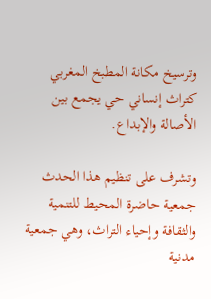وترسيخ مكانة المطبخ المغربي كتراث إنساني حي يجمع بين الأصالة والإبداع.

وتشرف على تنظيم هذا الحدث جمعية حاضرة المحيط للتنمية والثقافة وإحياء التراث، وهي جمعية مدنية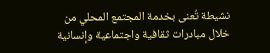نشيطة تُعنى بخدمة المجتمع المحلي من خلال مبادرات ثقافية واجتماعية وإنسانية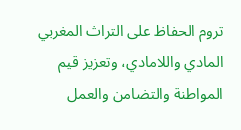تروم الحفاظ على التراث المغربي المادي واللامادي، وتعزيز قيم المواطنة والتضامن والعمل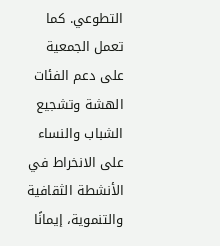التطوعي. كما تعمل الجمعية على دعم الفئات الهشة وتشجيع الشباب والنساء على الانخراط في الأنشطة الثقافية والتنموية، إيمانًا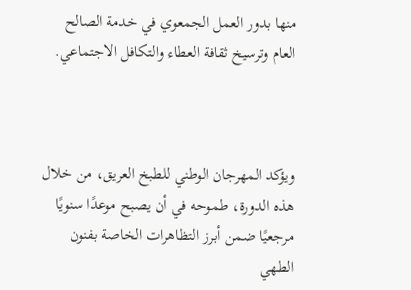منها بدور العمل الجمعوي في خدمة الصالح العام وترسيخ ثقافة العطاء والتكافل الاجتماعي.



ويؤكد المهرجان الوطني للطبخ العريق، من خلال هذه الدورة، طموحه في أن يصبح موعدًا سنويًا مرجعيًا ضمن أبرز التظاهرات الخاصة بفنون الطهي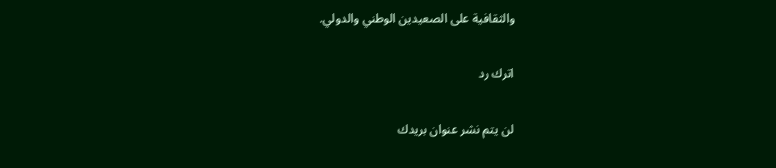والثقافية على الصعيدين الوطني والدولي.

اترك رد

لن يتم نشر عنوان بريدك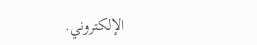الإلكتروني.